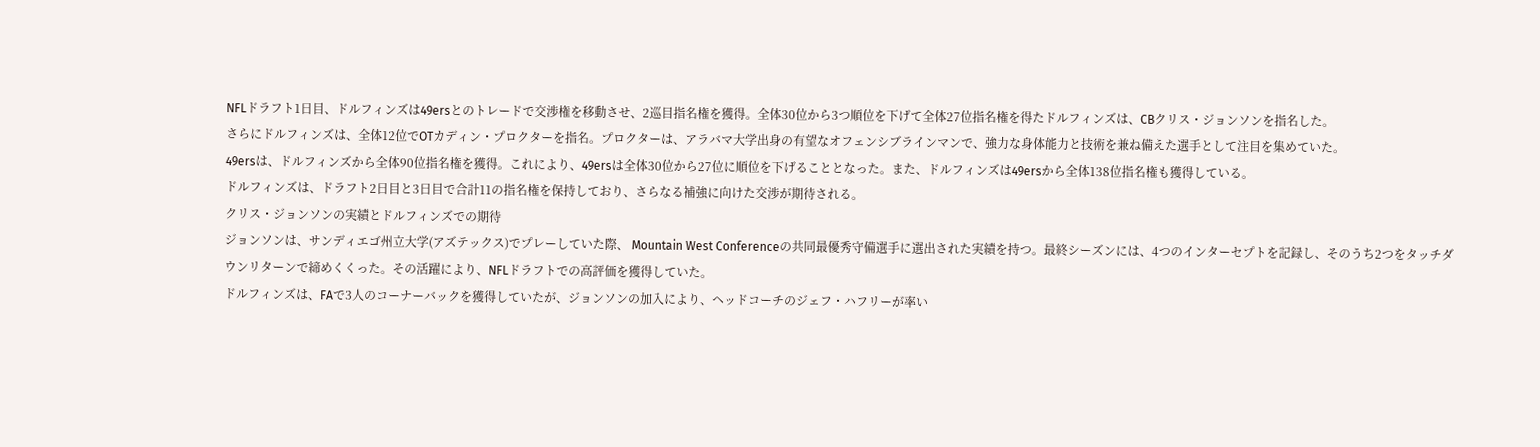NFLドラフト1日目、ドルフィンズは49ersとのトレードで交渉権を移動させ、2巡目指名権を獲得。全体30位から3つ順位を下げて全体27位指名権を得たドルフィンズは、CBクリス・ジョンソンを指名した。
さらにドルフィンズは、全体12位でOTカディン・プロクターを指名。プロクターは、アラバマ大学出身の有望なオフェンシブラインマンで、強力な身体能力と技術を兼ね備えた選手として注目を集めていた。
49ersは、ドルフィンズから全体90位指名権を獲得。これにより、49ersは全体30位から27位に順位を下げることとなった。また、ドルフィンズは49ersから全体138位指名権も獲得している。
ドルフィンズは、ドラフト2日目と3日目で合計11の指名権を保持しており、さらなる補強に向けた交渉が期待される。
クリス・ジョンソンの実績とドルフィンズでの期待
ジョンソンは、サンディエゴ州立大学(アズテックス)でプレーしていた際、 Mountain West Conferenceの共同最優秀守備選手に選出された実績を持つ。最終シーズンには、4つのインターセプトを記録し、そのうち2つをタッチダウンリターンで締めくくった。その活躍により、NFLドラフトでの高評価を獲得していた。
ドルフィンズは、FAで3人のコーナーバックを獲得していたが、ジョンソンの加入により、ヘッドコーチのジェフ・ハフリーが率い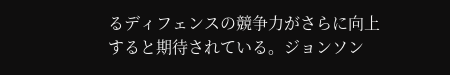るディフェンスの競争力がさらに向上すると期待されている。ジョンソン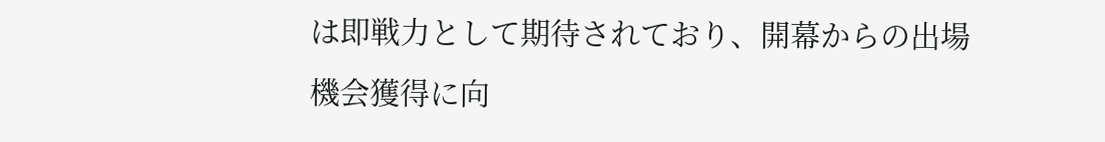は即戦力として期待されており、開幕からの出場機会獲得に向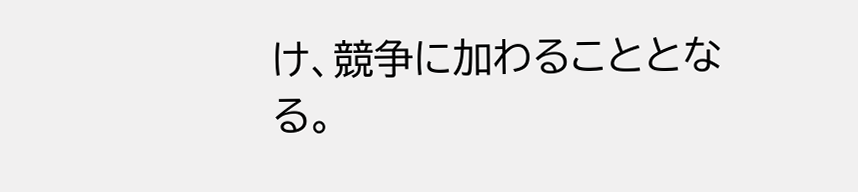け、競争に加わることとなる。